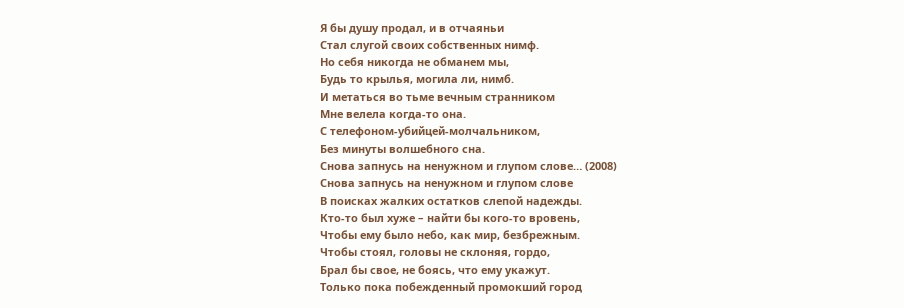Я бы душу продал, и в отчаяньи
Стал слугой своих собственных нимф.
Но себя никогда не обманем мы,
Будь то крылья, могила ли, нимб.
И метаться во тьме вечным странником
Мне велела когда-то она.
С телефоном-убийцей-молчальником,
Без минуты волшебного сна.
Снова запнусь на ненужном и глупом слове… (2008)
Снова запнусь на ненужном и глупом слове
В поисках жалких остатков слепой надежды.
Кто-то был хуже – найти бы кого-то вровень,
Чтобы ему было небо, как мир, безбрежным.
Чтобы стоял, головы не склоняя, гордо,
Брал бы свое, не боясь, что ему укажут.
Только пока побежденный промокший город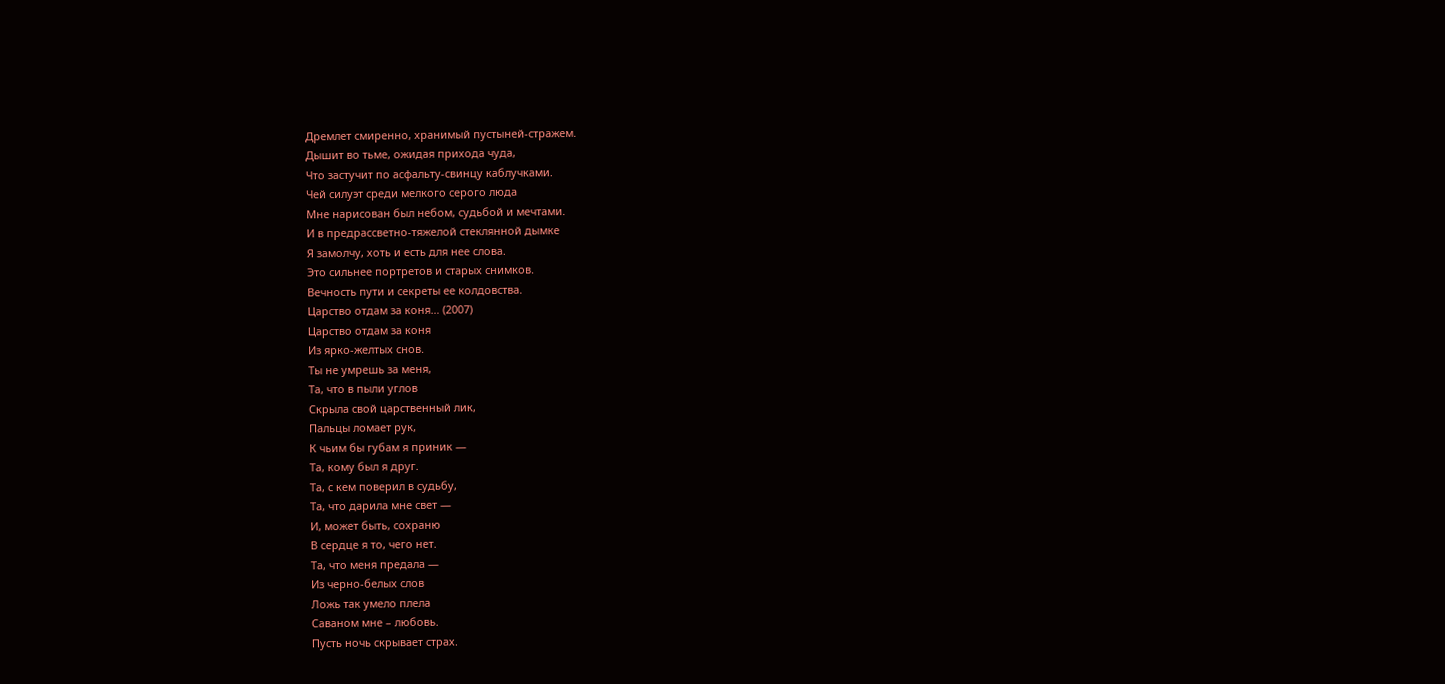Дремлет смиренно, хранимый пустыней-стражем.
Дышит во тьме, ожидая прихода чуда,
Что застучит по асфальту-свинцу каблучками.
Чей силуэт среди мелкого серого люда
Мне нарисован был небом, судьбой и мечтами.
И в предрассветно-тяжелой стеклянной дымке
Я замолчу, хоть и есть для нее слова.
Это сильнее портретов и старых снимков.
Вечность пути и секреты ее колдовства.
Царство отдам за коня… (2007)
Царство отдам за коня
Из ярко-желтых снов.
Ты не умрешь за меня,
Та, что в пыли углов
Скрыла свой царственный лик,
Пальцы ломает рук,
К чьим бы губам я приник —
Та, кому был я друг.
Та, с кем поверил в судьбу,
Та, что дарила мне свет —
И, может быть, сохраню
В сердце я то, чего нет.
Та, что меня предала —
Из черно-белых слов
Ложь так умело плела
Саваном мне – любовь.
Пусть ночь скрывает страх.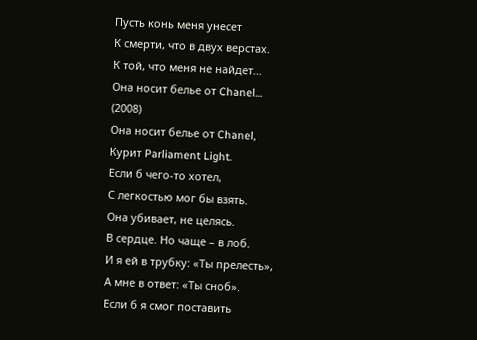Пусть конь меня унесет
К смерти, что в двух верстах.
К той, что меня не найдет…
Она носит белье от Chanel… (2008)
Она носит белье от Chanel,
Курит Parliament Light.
Если б чего-то хотел,
С легкостью мог бы взять.
Она убивает, не целясь.
В сердце. Но чаще – в лоб.
И я ей в трубку: «Ты прелесть»,
А мне в ответ: «Ты сноб».
Если б я смог поставить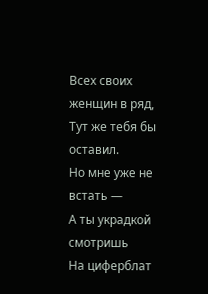Всех своих женщин в ряд,
Тут же тебя бы оставил.
Но мне уже не встать —
А ты украдкой смотришь
На циферблат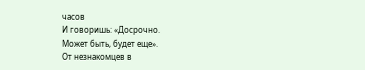часов
И говоришь: «Досрочно.
Может быть, будет еще».
От незнакомцев в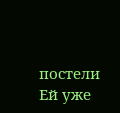постели
Ей уже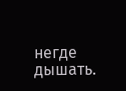негде дышать.